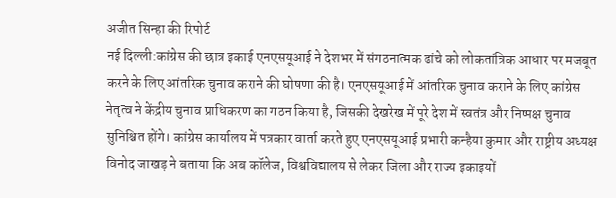अजीत सिन्हा की रिपोर्ट
नई दिल्ली:कांग्रेस की छात्र इकाई एनएसयूआई ने देशभर में संगठनात्मक ढांचे को लोकतांत्रिक आधार पर मजबूत करने के लिए आंतरिक चुनाव कराने की घोषणा की है। एनएसयूआई में आंतरिक चुनाव कराने के लिए कांग्रेस नेतृत्व ने केंद्रीय चुनाव प्राधिकरण का गठन किया है, जिसकी देखरेख में पूरे देश में स्वतंत्र और निष्पक्ष चुनाव सुनिश्चित होंगे। कांग्रेस कार्यालय में पत्रकार वार्ता करते हुए एनएसयूआई प्रभारी कन्हैया कुमार और राष्ट्रीय अध्यक्ष विनोद जाखड़ ने बताया कि अब कॉलेज, विश्वविद्यालय से लेकर जिला और राज्य इकाइयों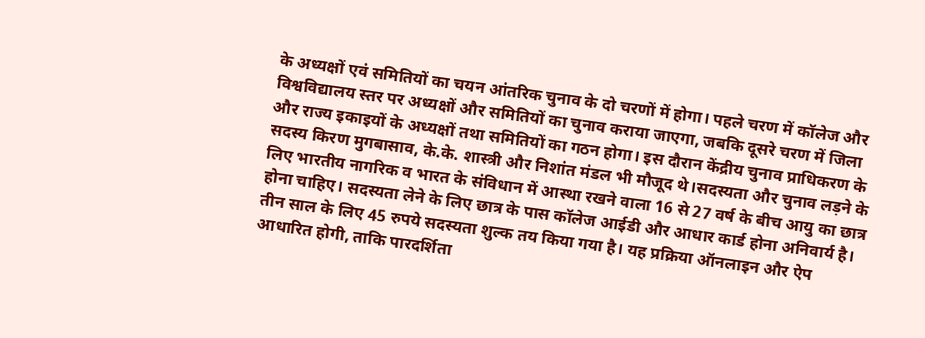के अध्यक्षों एवं समितियों का चयन आंतरिक चुनाव के दो चरणों में होगा। पहले चरण में कॉलेज और विश्वविद्यालय स्तर पर अध्यक्षों और समितियों का चुनाव कराया जाएगा, जबकि दूसरे चरण में जिला और राज्य इकाइयों के अध्यक्षों तथा समितियों का गठन होगा। इस दौरान केंद्रीय चुनाव प्राधिकरण के सदस्य किरण मुगबासाव, के.के. शास्त्री और निशांत मंडल भी मौजूद थे।सदस्यता और चुनाव लड़ने के लिए भारतीय नागरिक व भारत के संविधान में आस्था रखने वाला 16 से 27 वर्ष के बीच आयु का छात्र होना चाहिए। सदस्यता लेने के लिए छात्र के पास कॉलेज आईडी और आधार कार्ड होना अनिवार्य है। तीन साल के लिए 45 रुपये सदस्यता शुल्क तय किया गया है। यह प्रक्रिया ऑनलाइन और ऐप आधारित होगी, ताकि पारदर्शिता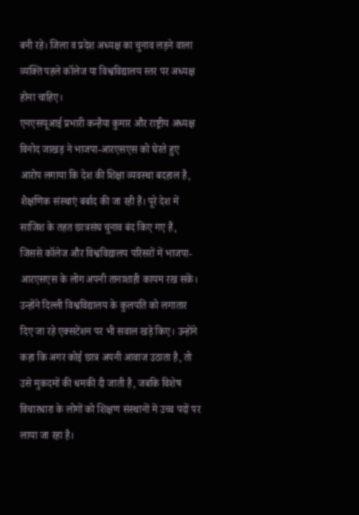बनी रहे। जिला व प्रदेश अध्यक्ष का चुनाव लड़ने वाला व्यक्ति पहले कॉलेज या विश्वविद्यालय स्तर पर अध्यक्ष होना चाहिए।
एनएसयूआई प्रभारी कन्हैया कुमार और राष्ट्रीय अध्यक्ष विनोद जाखड़ ने भाजपा-आरएसएस को घेरते हुए आरोप लगाया कि देश की शिक्षा व्यवस्था बदहाल है, शैक्षणिक संस्थाएं बर्बाद की जा रही हैं। पूरे देश में साजिश के तहत छात्रसंघ चुनाव बंद किए गए हैं, जिससे कॉलेज और विश्वविद्यालय परिसरों में भाजपा-आरएसएस के लोग अपनी तानाशाही कायम रख सकें। उन्होंने दिल्ली विश्वविद्यालय के कुलपति को लगातार दिए जा रहे एक्सटेंशन पर भी सवाल खड़े किए। उन्होंने कहा कि अगर कोई छात्र अपनी आवाज उठाता है, तो उसे मुकदमों की धमकी दी जाती है, जबकि विशेष विचारधारा के लोगों को शिक्षण संस्थानों में उच्च पदों पर लाया जा रहा है।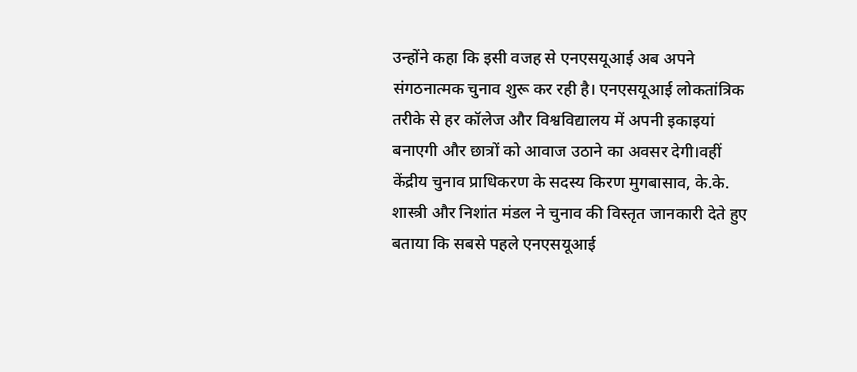उन्होंने कहा कि इसी वजह से एनएसयूआई अब अपने संगठनात्मक चुनाव शुरू कर रही है। एनएसयूआई लोकतांत्रिक तरीके से हर कॉलेज और विश्वविद्यालय में अपनी इकाइयां बनाएगी और छात्रों को आवाज उठाने का अवसर देगी।वहीं केंद्रीय चुनाव प्राधिकरण के सदस्य किरण मुगबासाव, के.के. शास्त्री और निशांत मंडल ने चुनाव की विस्तृत जानकारी देते हुए बताया कि सबसे पहले एनएसयूआई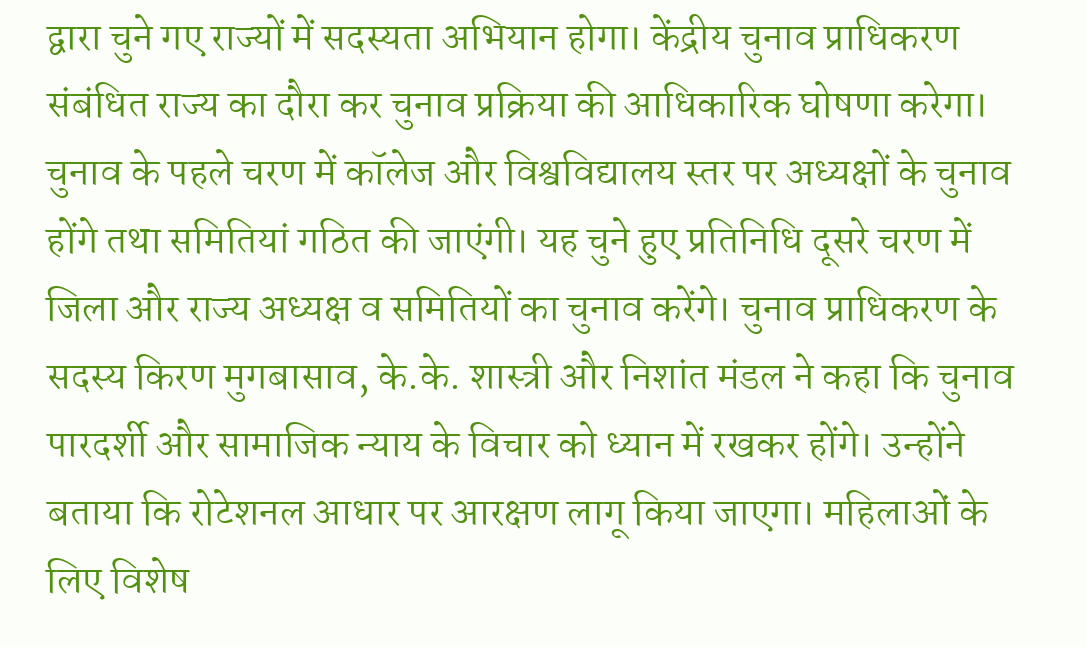द्वारा चुने गए राज्यों में सदस्यता अभियान होगा। केंद्रीय चुनाव प्राधिकरण संबंधित राज्य का दौरा कर चुनाव प्रक्रिया की आधिकारिक घोषणा करेगा। चुनाव के पहले चरण में कॉलेज और विश्वविद्यालय स्तर पर अध्यक्षों के चुनाव होंगे तथा समितियां गठित की जाएंगी। यह चुने हुए प्रतिनिधि दूसरे चरण में जिला और राज्य अध्यक्ष व समितियों का चुनाव करेंगे। चुनाव प्राधिकरण के सदस्य किरण मुगबासाव, के.के. शास्त्री और निशांत मंडल ने कहा कि चुनाव पारदर्शी और सामाजिक न्याय के विचार को ध्यान में रखकर होंगे। उन्होंने बताया कि रोटेशनल आधार पर आरक्षण लागू किया जाएगा। महिलाओं के लिए विशेष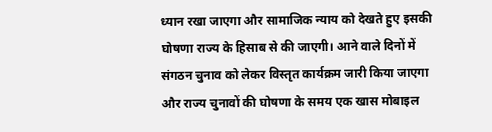ध्यान रखा जाएगा और सामाजिक न्याय को देखते हुए इसकी घोषणा राज्य के हिसाब से की जाएगी। आने वाले दिनों में संगठन चुनाव को लेकर विस्तृत कार्यक्रम जारी किया जाएगा और राज्य चुनावों की घोषणा के समय एक खास मोबाइल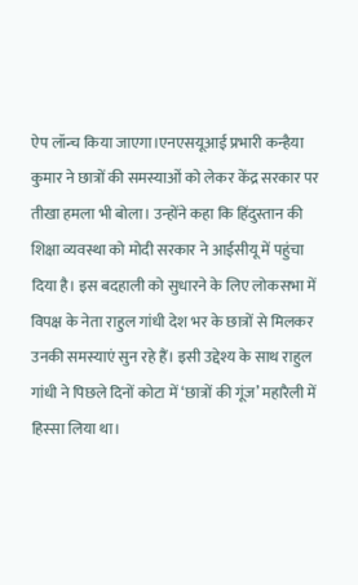ऐप लॉन्च किया जाएगा।एनएसयूआई प्रभारी कन्हैया कुमार ने छात्रों की समस्याओं को लेकर केंद्र सरकार पर तीखा हमला भी बोला। उन्होंने कहा कि हिंदुस्तान की शिक्षा व्यवस्था को मोदी सरकार ने आईसीयू में पहुंचा दिया है। इस बदहाली को सुधारने के लिए लोकसभा में विपक्ष के नेता राहुल गांधी देश भर के छात्रों से मिलकर उनकी समस्याएं सुन रहे हैं। इसी उद्देश्य के साथ राहुल गांधी ने पिछले दिनों कोटा में ‘छात्रों की गूंज’ महारैली में हिस्सा लिया था।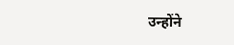उन्होंने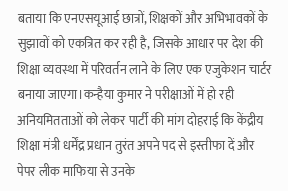बताया कि एनएसयूआई छात्रों, शिक्षकों और अभिभावकों के सुझावों को एकत्रित कर रही है, जिसके आधार पर देश की शिक्षा व्यवस्था में परिवर्तन लाने के लिए एक एजुकेशन चार्टर बनाया जाएगा।कन्हैया कुमार ने परीक्षाओं में हो रही अनियमितताओं को लेकर पार्टी की मांग दोहराई कि केंद्रीय शिक्षा मंत्री धर्मेंद्र प्रधान तुरंत अपने पद से इस्तीफा दें और पेपर लीक माफिया से उनके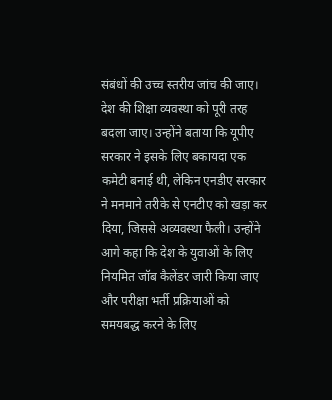संबंधों की उच्च स्तरीय जांच की जाए। देश की शिक्षा व्यवस्था को पूरी तरह बदला जाए। उन्होंने बताया कि यूपीए सरकार ने इसके लिए बकायदा एक कमेटी बनाई थी, लेकिन एनडीए सरकार ने मनमाने तरीके से एनटीए को खड़ा कर दिया, जिससे अव्यवस्था फैली। उन्होंने आगे कहा कि देश के युवाओं के लिए नियमित जॉब कैलेंडर जारी किया जाए और परीक्षा भर्ती प्रक्रियाओं को समयबद्ध करने के लिए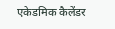एकेडमिक कैलेंडर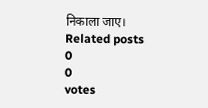निकाला जाए।
Related posts
0
0
votes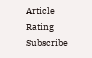Article Rating
Subscribe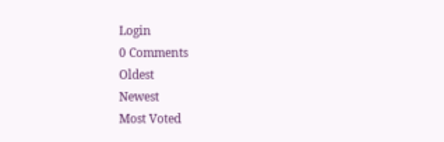Login
0 Comments
Oldest
Newest
Most Voted